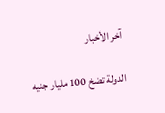آخر الأخبار

الدولة تضخ 100 مليار جنيه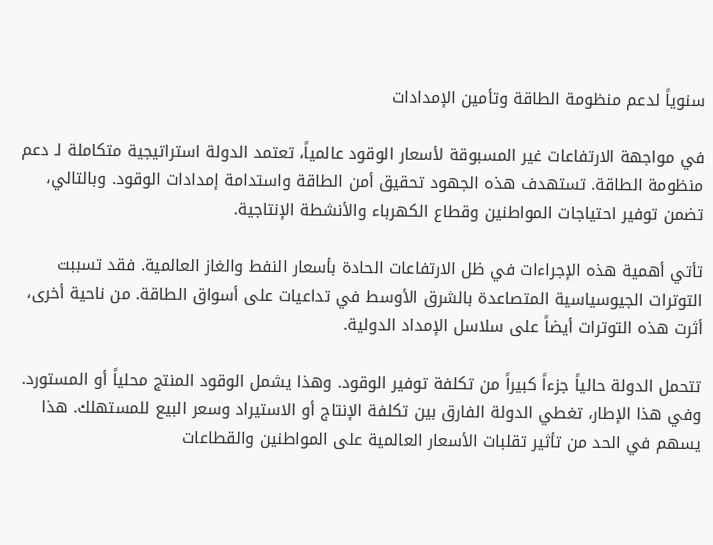سنوياً لدعم منظومة الطاقة وتأمين الإمدادات

في مواجهة الارتفاعات غير المسبوقة لأسعار الوقود عالمياً، تعتمد الدولة استراتيجية متكاملة لـ دعم منظومة الطاقة. تستهدف هذه الجهود تحقيق أمن الطاقة واستدامة إمدادات الوقود. وبالتالي، تضمن توفير احتياجات المواطنين وقطاع الكهرباء والأنشطة الإنتاجية.

تأتي أهمية هذه الإجراءات في ظل الارتفاعات الحادة بأسعار النفط والغاز العالمية. فقد تسببت التوترات الجيوسياسية المتصاعدة بالشرق الأوسط في تداعيات على أسواق الطاقة. من ناحية أخرى، أثرت هذه التوترات أيضاً على سلاسل الإمداد الدولية.

تتحمل الدولة حالياً جزءاً كبيراً من تكلفة توفير الوقود. وهذا يشمل الوقود المنتج محلياً أو المستورد. وفي هذا الإطار، تغطي الدولة الفارق بين تكلفة الإنتاج أو الاستيراد وسعر البيع للمستهلك. هذا يسهم في الحد من تأثير تقلبات الأسعار العالمية على المواطنين والقطاعات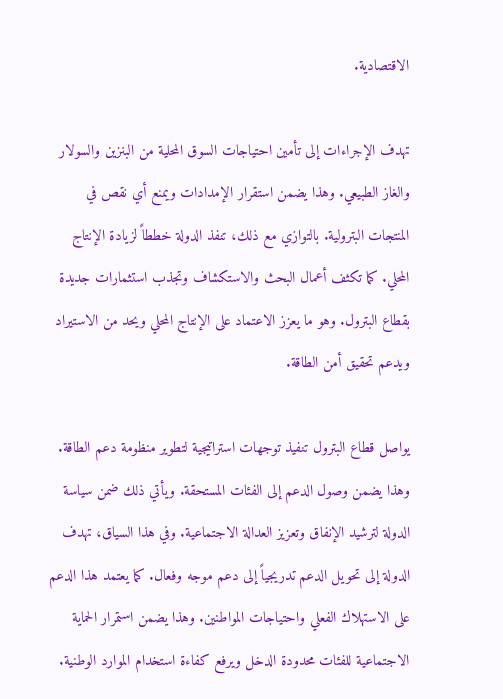الاقتصادية.

تهدف الإجراءات إلى تأمين احتياجات السوق المحلية من البنزين والسولار والغاز الطبيعي. وهذا يضمن استقرار الإمدادات ويمنع أي نقص في المنتجات البترولية. بالتوازي مع ذلك، تنفذ الدولة خططاً لزيادة الإنتاج المحلي. كما تكثف أعمال البحث والاستكشاف وتجذب استثمارات جديدة بقطاع البترول. وهو ما يعزز الاعتماد على الإنتاج المحلي ويحد من الاستيراد ويدعم تحقيق أمن الطاقة.

يواصل قطاع البترول تنفيذ توجهات استراتيجية لتطوير منظومة دعم الطاقة. وهذا يضمن وصول الدعم إلى الفئات المستحقة. ويأتي ذلك ضمن سياسة الدولة لترشيد الإنفاق وتعزيز العدالة الاجتماعية. وفي هذا السياق، تهدف الدولة إلى تحويل الدعم تدريجياً إلى دعم موجه وفعال. كما يعتمد هذا الدعم على الاستهلاك الفعلي واحتياجات المواطنين. وهذا يضمن استمرار الحماية الاجتماعية للفئات محدودة الدخل ويرفع كفاءة استخدام الموارد الوطنية.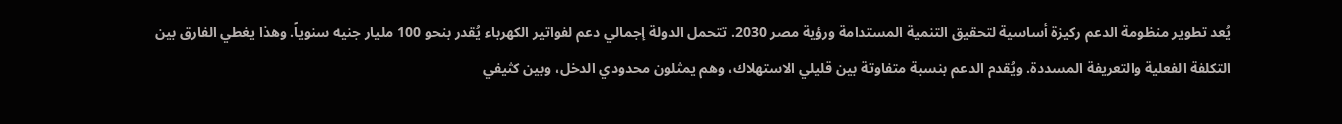يُعد تطوير منظومة الدعم ركيزة أساسية لتحقيق التنمية المستدامة ورؤية مصر 2030. تتحمل الدولة إجمالي دعم لفواتير الكهرباء يُقدر بنحو 100 مليار جنيه سنوياً. وهذا يغطي الفارق بين التكلفة الفعلية والتعريفة المسددة. ويُقدم الدعم بنسبة متفاوتة بين قليلي الاستهلاك، وهم يمثلون محدودي الدخل، وبين كثيفي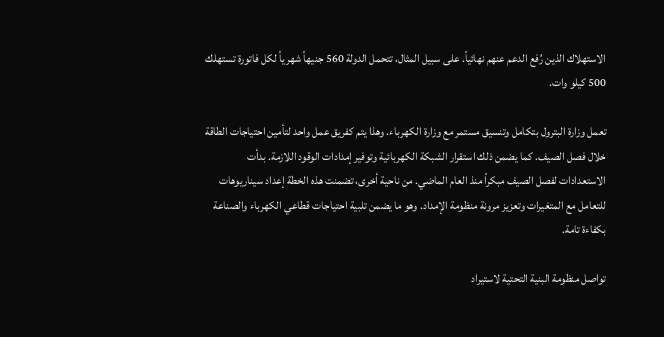الاستهلاك الذين رُفع الدعم عنهم نهائياً. على سبيل المثال، تتحمل الدولة 560 جنيهاً شهرياً لكل فاتورة تستهلك 500 كيلو وات.

تعمل وزارة البترول بتكامل وتنسيق مستمر مع وزارة الكهرباء. وهذا يتم كفريق عمل واحد لتأمين احتياجات الطاقة خلال فصل الصيف. كما يضمن ذلك استقرار الشبكة الكهربائية وتوفير إمدادات الوقود اللازمة. بدأت الاستعدادات لفصل الصيف مبكراً منذ العام الماضي. من ناحية أخرى، تضمنت هذه الخطة إعداد سيناريوهات للتعامل مع المتغيرات وتعزيز مرونة منظومة الإمداد. وهو ما يضمن تلبية احتياجات قطاعي الكهرباء والصناعة بكفاءة تامة.

تواصل منظومة البنية التحتية لاستيراد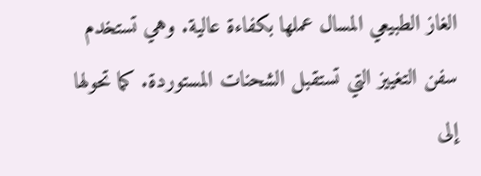الغاز الطبيعي المسال عملها بكفاءة عالية. وهي تستخدم سفن التغييز التي تستقبل الشحنات المستوردة. كما تحولها إلى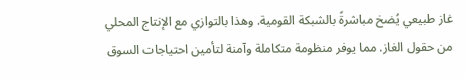غاز طبيعي يُضخ مباشرةً بالشبكة القومية. وهذا بالتوازي مع الإنتاج المحلي من حقول الغاز. مما يوفر منظومة متكاملة وآمنة لتأمين احتياجات السوق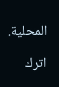المحلية.

اترك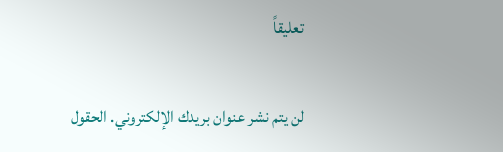تعليقاً

لن يتم نشر عنوان بريدك الإلكتروني. الحقول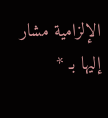الإلزامية مشار إليها بـ *